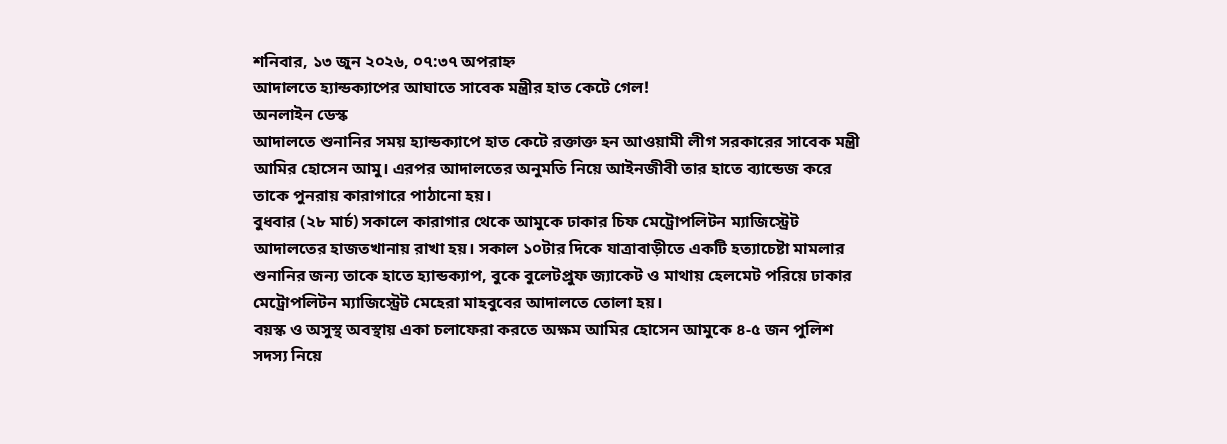শনিবার, ১৩ জুন ২০২৬, ০৭:৩৭ অপরাহ্ন
আদালতে হ্যান্ডক্যাপের আঘাতে সাবেক মন্ত্রীর হাত কেটে গেল!
অনলাইন ডেস্ক
আদালতে শুনানির সময় হ্যান্ডক্যাপে হাত কেটে রক্তাক্ত হন আওয়ামী লীগ সরকারের সাবেক মন্ত্রী আমির হোসেন আমু। এরপর আদালতের অনুমতি নিয়ে আইনজীবী তার হাতে ব্যান্ডেজ করে তাকে পুনরায় কারাগারে পাঠানো হয়।
বুধবার (২৮ মার্চ) সকালে কারাগার থেকে আমুকে ঢাকার চিফ মেট্রোপলিটন ম্যাজিস্ট্রেট আদালতের হাজতখানায় রাখা হয়। সকাল ১০টার দিকে যাত্রাবাড়ীতে একটি হত্যাচেষ্টা মামলার শুনানির জন্য তাকে হাতে হ্যান্ডক্যাপ, বুকে বুলেটপ্রুফ জ্যাকেট ও মাথায় হেলমেট পরিয়ে ঢাকার মেট্রোপলিটন ম্যাজিস্ট্রেট মেহেরা মাহবুবের আদালতে তোলা হয়।
বয়স্ক ও অসুস্থ অবস্থায় একা চলাফেরা করতে অক্ষম আমির হোসেন আমুকে ৪-৫ জন পুলিশ সদস্য নিয়ে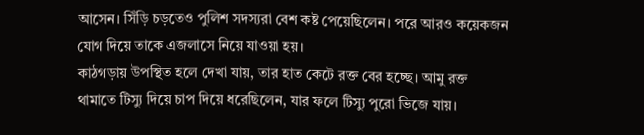আসেন। সিঁড়ি চড়তেও পুলিশ সদস্যরা বেশ কষ্ট পেয়েছিলেন। পরে আরও কয়েকজন যোগ দিয়ে তাকে এজলাসে নিয়ে যাওয়া হয়।
কাঠগড়ায় উপস্থিত হলে দেখা যায়, তার হাত কেটে রক্ত বের হচ্ছে। আমু রক্ত থামাতে টিস্যু দিয়ে চাপ দিয়ে ধরেছিলেন, যার ফলে টিস্যু পুরো ভিজে যায়।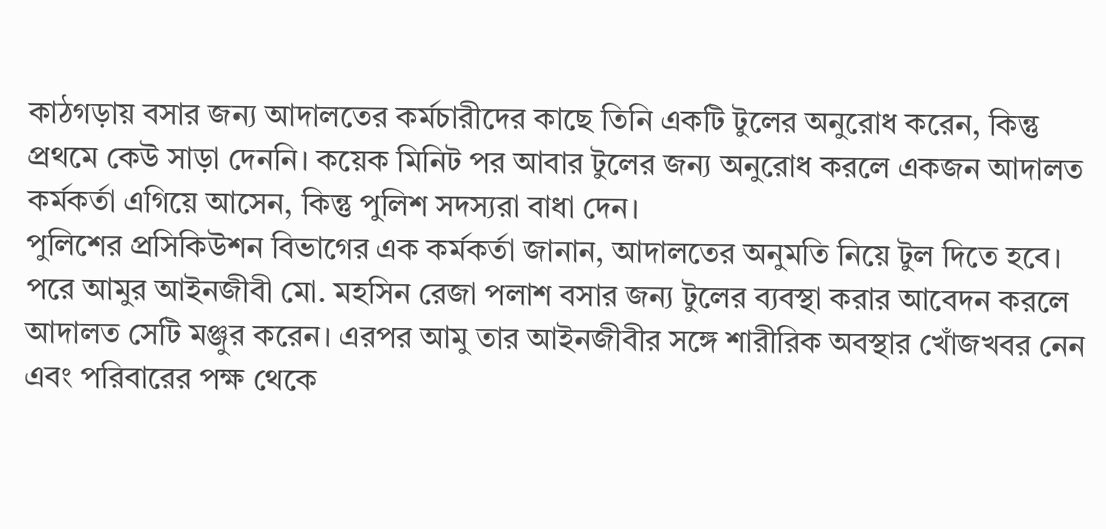কাঠগড়ায় বসার জন্য আদালতের কর্মচারীদের কাছে তিনি একটি টুলের অনুরোধ করেন, কিন্তু প্রথমে কেউ সাড়া দেননি। কয়েক মিনিট পর আবার টুলের জন্য অনুরোধ করলে একজন আদালত কর্মকর্তা এগিয়ে আসেন, কিন্তু পুলিশ সদস্যরা বাধা দেন।
পুলিশের প্রসিকিউশন বিভাগের এক কর্মকর্তা জানান, আদালতের অনুমতি নিয়ে টুল দিতে হবে। পরে আমুর আইনজীবী মো. মহসিন রেজা পলাশ বসার জন্য টুলের ব্যবস্থা করার আবেদন করলে আদালত সেটি মঞ্জুর করেন। এরপর আমু তার আইনজীবীর সঙ্গে শারীরিক অবস্থার খোঁজখবর নেন এবং পরিবারের পক্ষ থেকে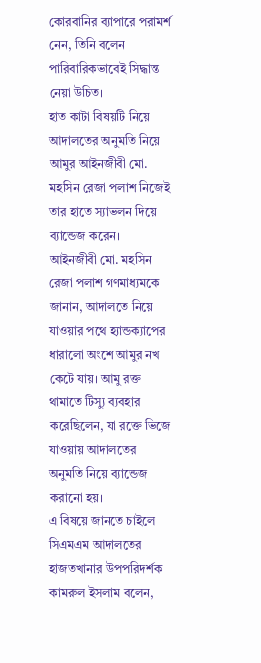কোরবানির ব্যাপারে পরামর্শ নেন, তিনি বলেন পারিবারিকভাবেই সিদ্ধান্ত নেয়া উচিত।
হাত কাটা বিষয়টি নিয়ে আদালতের অনুমতি নিয়ে আমুর আইনজীবী মো. মহসিন রেজা পলাশ নিজেই তার হাতে স্যাভলন দিয়ে ব্যান্ডেজ করেন।
আইনজীবী মো. মহসিন রেজা পলাশ গণমাধ্যমকে জানান, আদালতে নিয়ে যাওয়ার পথে হ্যান্ডক্যাপের ধারালো অংশে আমুর নখ কেটে যায়। আমু রক্ত থামাতে টিস্যু ব্যবহার করেছিলেন, যা রক্তে ভিজে যাওয়ায় আদালতের অনুমতি নিয়ে ব্যান্ডেজ করানো হয়।
এ বিষয়ে জানতে চাইলে সিএমএম আদালতের হাজতখানার উপপরিদর্শক কামরুল ইসলাম বলেন,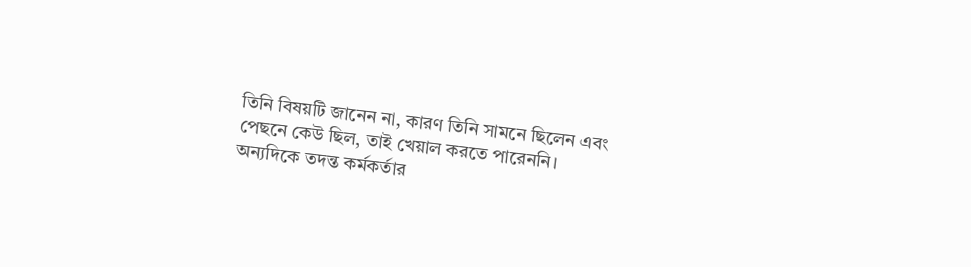তিনি বিষয়টি জানেন না, কারণ তিনি সামনে ছিলেন এবং পেছনে কেউ ছিল, তাই খেয়াল করতে পারেননি।
অন্যদিকে তদন্ত কর্মকর্তার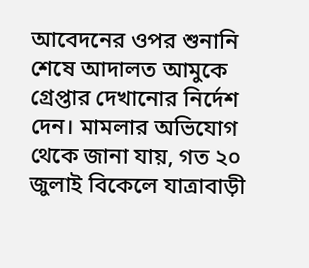আবেদনের ওপর শুনানি শেষে আদালত আমুকে গ্রেপ্তার দেখানোর নির্দেশ দেন। মামলার অভিযোগ থেকে জানা যায়, গত ২০ জুলাই বিকেলে যাত্রাবাড়ী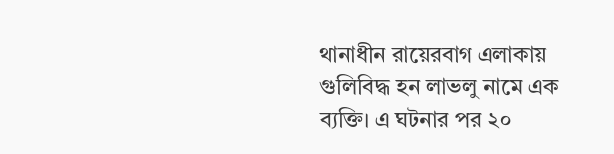থানাধীন রায়েরবাগ এলাকায় গুলিবিদ্ধ হন লাভলু নামে এক ব্যক্তি। এ ঘটনার পর ২০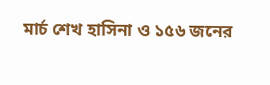মার্চ শেখ হাসিনা ও ১৫৬ জনের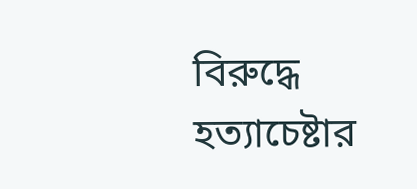বিরুদ্ধে হত্যাচেষ্টার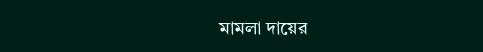মামলা দায়ের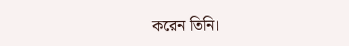করেন তিনি।